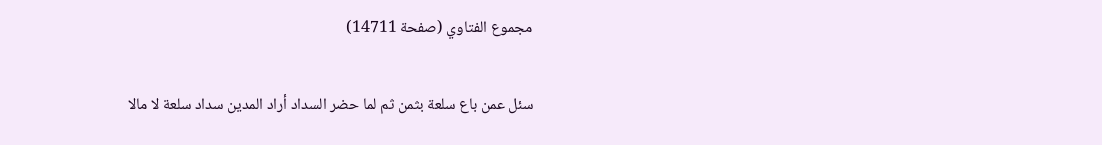مجموع الفتاوي (صفحة 14711)

سئل عمن باع سلعة بثمن ثم لما حضر السداد أراد المدين سداد سلعة لا مالا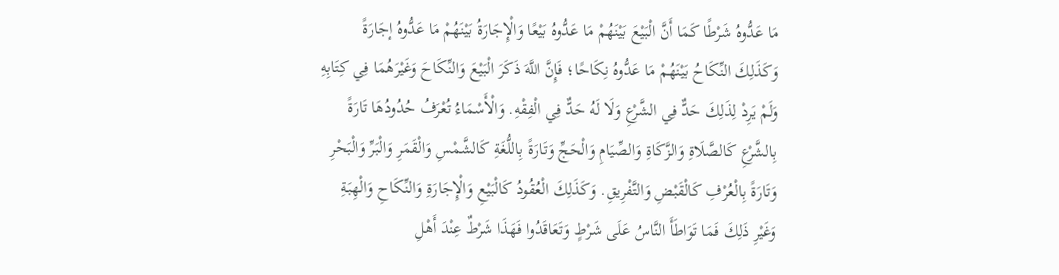مَا عَدُّوهُ شَرْطًا كَمَا أَنَّ الْبَيْعَ بَيْنَهُمْ مَا عَدُّوهُ بَيْعًا وَالْإِجَارَةُ بَيْنَهُمْ مَا عَدُّوهُ إجَارَةً وَكَذَلِكَ النِّكَاحُ بَيْنَهُمْ مَا عَدُّوهُ نِكَاحًا؛ فَإِنَّ اللَّهَ ذَكَرَ الْبَيْعَ وَالنِّكَاحَ وَغَيْرَهُمَا فِي كِتَابِهِ وَلَمْ يَرِدْ لِذَلِكَ حَدٌّ فِي الشَّرْعِ وَلَا لَهُ حَدٌّ فِي الْفِقْهِ. وَالْأَسْمَاءُ تُعْرَفُ حُدُودُهَا تَارَةً بِالشَّرْعِ كَالصَّلَاةِ وَالزَّكَاةِ وَالصِّيَامِ وَالْحَجِّ وَتَارَةً بِاللُّغَةِ كَالشَّمْسِ وَالْقَمَرِ وَالْبَرِّ وَالْبَحْرِ وَتَارَةً بِالْعُرْفِ كَالْقَبْضِ وَالتَّفْرِيقِ. وَكَذَلِكَ الْعُقُودُ كَالْبَيْعِ وَالْإِجَارَةِ وَالنِّكَاحِ وَالْهِبَةِ وَغَيْرِ ذَلِكَ فَمَا تَوَاطَأَ النَّاسُ عَلَى شَرْطٍ وَتَعَاقَدُوا فَهَذَا شَرْطٌ عِنْدَ أَهْلِ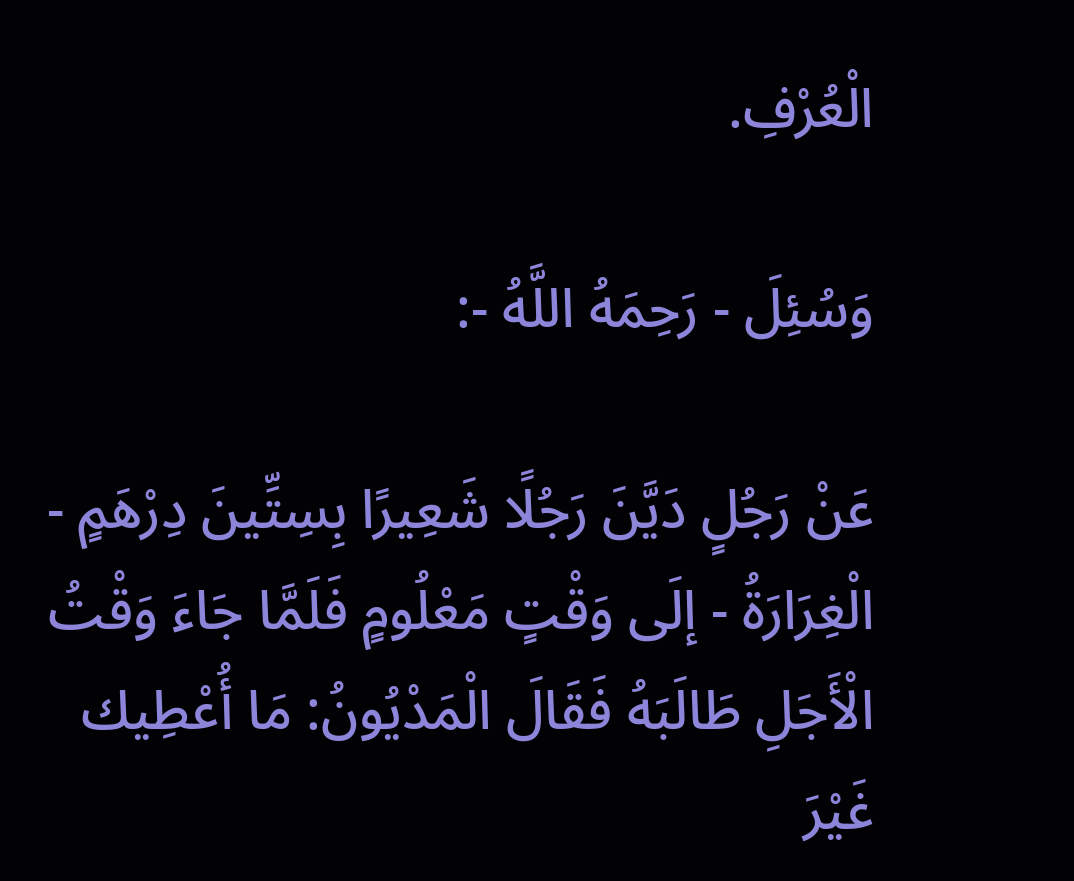الْعُرْفِ.

وَسُئِلَ - رَحِمَهُ اللَّهُ -:

عَنْ رَجُلٍ دَيَّنَ رَجُلًا شَعِيرًا بِسِتِّينَ دِرْهَمٍ - الْغِرَارَةُ - إلَى وَقْتٍ مَعْلُومٍ فَلَمَّا جَاءَ وَقْتُ الْأَجَلِ طَالَبَهُ فَقَالَ الْمَدْيُونُ: مَا أُعْطِيك غَيْرَ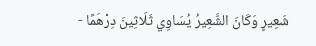شَعِيرٍ وَكَانَ الشَّعِيرُ يُسَاوِي ثَلَاثِينَ دِرْهَمًا -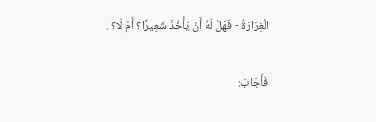الْغِرَارَةُ - فَهَلْ لَهُ أَنْ يَأْخُذَ شَعِيرًا؟ أَمْ لَا؟ .

فَأَجَابَ: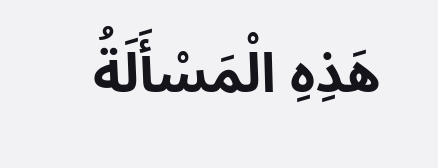هَذِهِ الْمَسْأَلَةُ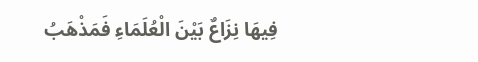فِيهَا نِزَاعٌ بَيْنَ الْعُلَمَاءِ فَمَذْهَبُ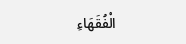الْفُقَهَاءِ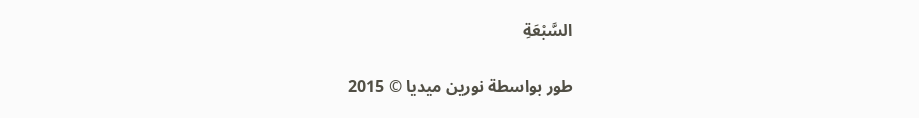السَّبْعَةِ

طور بواسطة نورين ميديا © 2015